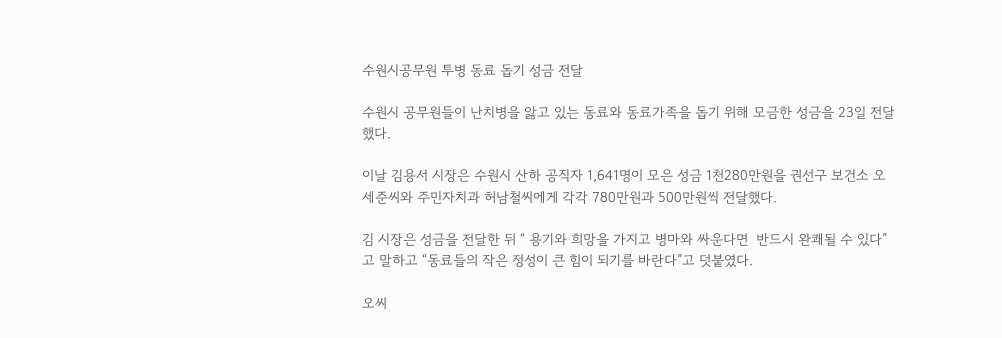수원시공무원 투병 동료 돕기 성금 전달

수원시 공무원들이 난치병을 앓고 있는 동료와 동료가족을 돕기 위해 모금한 성금을 23일 전달했다.

이날 김용서 시장은 수원시 산하 공직자 1,641명이 모은 성금 1천280만원을 권선구 보건소 오세준씨와 주민자치과 허남철씨에게 각각 780만원과 500만원씩 전달했다.

김 시장은 성금을 전달한 뒤 “ 용기와 희망을 가지고 병마와 싸운다면  반드시 완쾌될 수 있다”고 말하고 “동료들의 작은 정성이 큰 힘이 되기를 바란다”고 덧붙였다.

오씨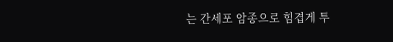는 간세포 암종으로 힘겹게 투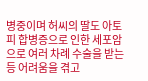병중이며 허씨의 딸도 아토피 합병증으로 인한 세포암으로 여러 차례 수술을 받는 등 어려움을 겪고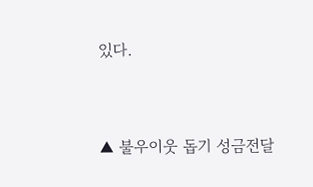있다.


▲ 불우이웃 돕기 성금전달